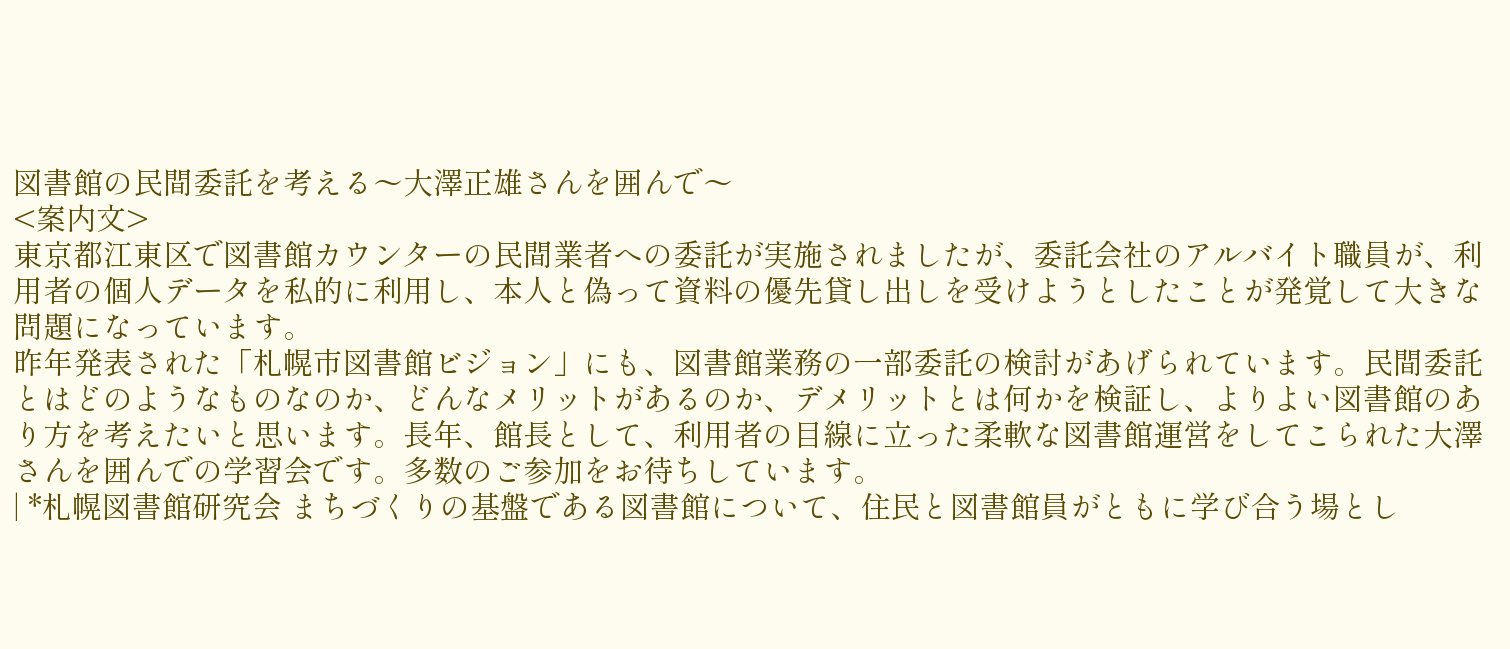図書館の民間委託を考える〜大澤正雄さんを囲んで〜
<案内文>
東京都江東区で図書館カウンターの民間業者への委託が実施されましたが、委託会社のアルバイト職員が、利用者の個人データを私的に利用し、本人と偽って資料の優先貸し出しを受けようとしたことが発覚して大きな問題になっています。
昨年発表された「札幌市図書館ビジョン」にも、図書館業務の一部委託の検討があげられています。民間委託とはどのようなものなのか、どんなメリットがあるのか、デメリットとは何かを検証し、よりよい図書館のあり方を考えたいと思います。長年、館長として、利用者の目線に立った柔軟な図書館運営をしてこられた大澤さんを囲んでの学習会です。多数のご参加をお待ちしています。
| *札幌図書館研究会 まちづくりの基盤である図書館について、住民と図書館員がともに学び合う場とし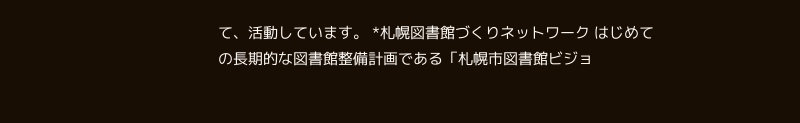て、活動しています。 *札幌図書館づくりネットワーク はじめての長期的な図書館整備計画である「札幌市図書館ビジョ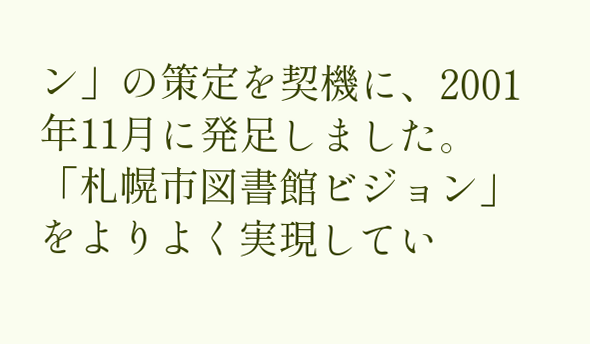ン」の策定を契機に、2001年11月に発足しました。「札幌市図書館ビジョン」をよりよく実現してい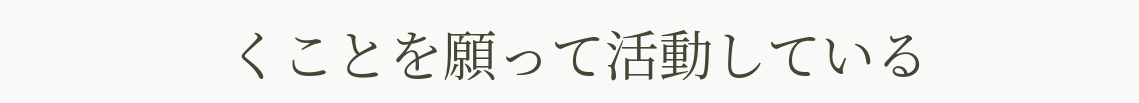くことを願って活動している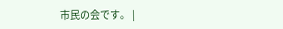市民の会です。 |